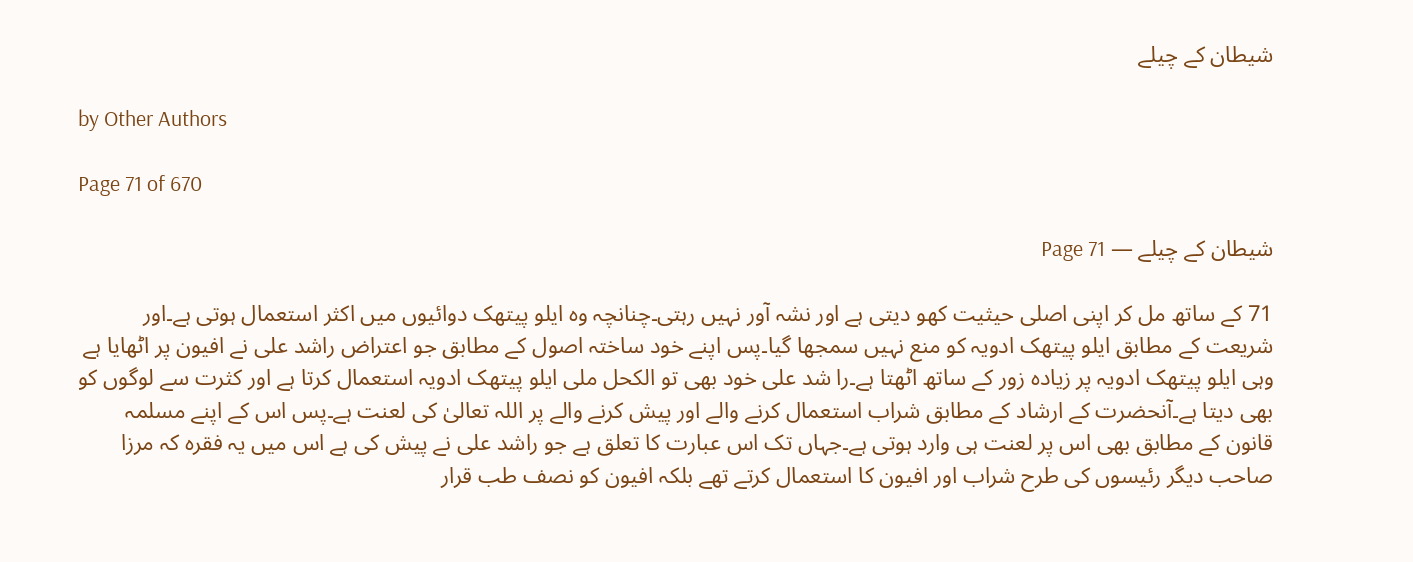شیطان کے چیلے

by Other Authors

Page 71 of 670

شیطان کے چیلے — Page 71

71 کے ساتھ مل کر اپنی اصلی حیثیت کھو دیتی ہے اور نشہ آور نہیں رہتی۔چنانچہ وہ ایلو پیتھک دوائیوں میں اکثر استعمال ہوتی ہے۔اور شریعت کے مطابق ایلو پیتھک ادویہ کو منع نہیں سمجھا گیا۔پس اپنے خود ساختہ اصول کے مطابق جو اعتراض راشد علی نے افیون پر اٹھایا ہے وہی ایلو پیتھک ادویہ پر زیادہ زور کے ساتھ اٹھتا ہے۔را شد علی خود بھی تو الکحل ملی ایلو پیتھک ادویہ استعمال کرتا ہے اور کثرت سے لوگوں کو بھی دیتا ہے۔آنحضرت کے ارشاد کے مطابق شراب استعمال کرنے والے اور پیش کرنے والے پر اللہ تعالیٰ کی لعنت ہے۔پس اس کے اپنے مسلمہ قانون کے مطابق بھی اس پر لعنت ہی وارد ہوتی ہے۔جہاں تک اس عبارت کا تعلق ہے جو راشد علی نے پیش کی ہے اس میں یہ فقرہ کہ مرزا صاحب دیگر رئیسوں کی طرح شراب اور افیون کا استعمال کرتے تھے بلکہ افیون کو نصف طب قرار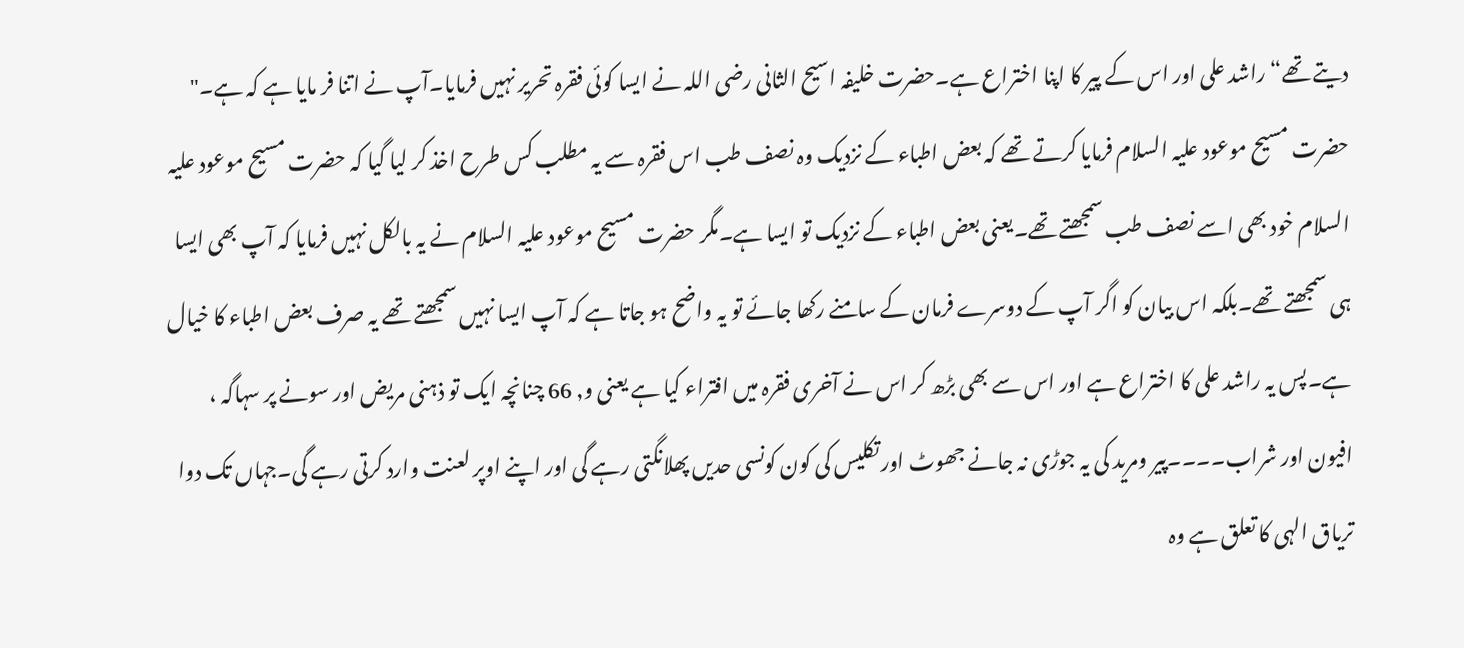دیتے تھے“ راشد علی اور اس کے پیر کا اپنا اختراع ہے۔حضرت خلیفہ اسیح الثانی رضی اللہ نے ایسا کوئی فقرہ تحریر نہیں فرمایا۔آپ نے اتنا فر مایا ہے کہ ہے۔" حضرت مسیح موعود علیہ السلام فرمایا کرتے تھے کہ بعض اطباء کے نزدیک وہ نصف طب اس فقرہ سے یہ مطلب کس طرح اخذ کر لیا گیا کہ حضرت مسیح موعود علیہ السلام خود بھی اسے نصف طب سمجھتے تھے۔یعنی بعض اطباء کے نزدیک تو ایسا ہے۔مگر حضرت مسیح موعود علیہ السلام نے یہ بالکل نہیں فرمایا کہ آپ بھی ایسا ہی سمجھتے تھے۔بلکہ اس بیان کو اگر آپ کے دوسرے فرمان کے سامنے رکھا جائے تو یہ واضح ہو جاتا ہے کہ آپ ایسا نہیں سمجھتے تھے یہ صرف بعض اطباء کا خیال ہے۔پس یہ راشد علی کا اختراع ہے اور اس سے بھی بڑھ کر اس نے آخری فقرہ میں افتراء کیا ہے یعنی و, 66 چنانچہ ایک تو ذہنی مریض اور سونے پر سہاگہ ، افیون اور شراب۔۔۔۔پیر ومرید کی یہ جوڑی نہ جانے جھوٹ اور تکلیس کی کون کونسی حدیں پھلانگتی رہے گی اور اپنے اوپر لعنت وارد کرتی رہے گی۔جہاں تک دوا تریاق الہی کا تعلق ہے وہ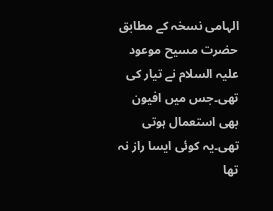الہامی نسخہ کے مطابق حضرت مسیح موعود علیہ السلام نے تیار کی تھی۔جس میں افیون بھی استعمال ہوتی تھی۔یہ کوئی ایسا راز نہ تھا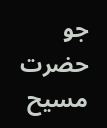جو حضرت مسیح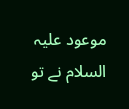موعود علیہ السلام نے تو